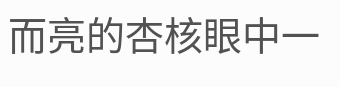而亮的杏核眼中一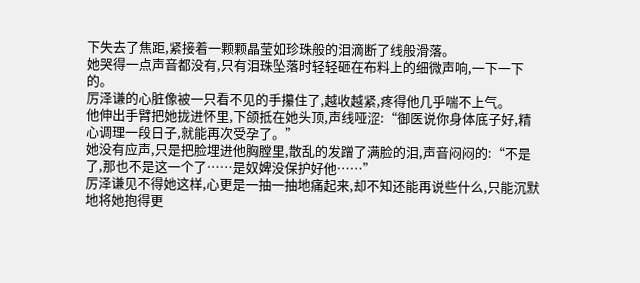下失去了焦距,紧接着一颗颗晶莹如珍珠般的泪滴断了线般滑落。
她哭得一点声音都没有,只有泪珠坠落时轻轻砸在布料上的细微声响,一下一下的。
厉泽谦的心脏像被一只看不见的手攥住了,越收越紧,疼得他几乎喘不上气。
他伸出手臂把她拢进怀里,下颌抵在她头顶,声线哑涩:“御医说你身体底子好,精心调理一段日子,就能再次受孕了。”
她没有应声,只是把脸埋进他胸膛里,散乱的发蹭了满脸的泪,声音闷闷的:“不是了,那也不是这一个了……是奴婢没保护好他……”
厉泽谦见不得她这样,心更是一抽一抽地痛起来,却不知还能再说些什么,只能沉默地将她抱得更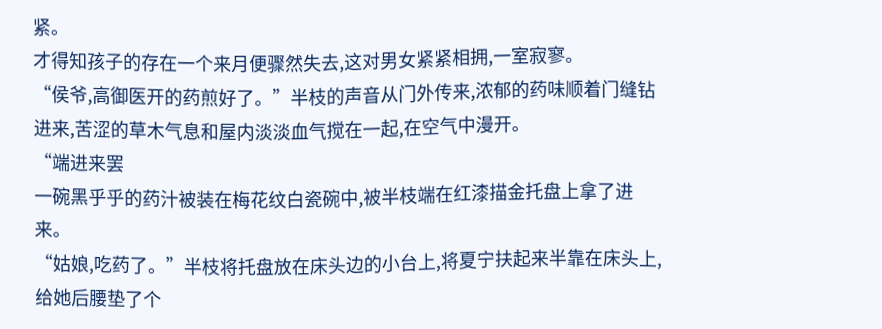紧。
才得知孩子的存在一个来月便骤然失去,这对男女紧紧相拥,一室寂寥。
“侯爷,高御医开的药煎好了。”半枝的声音从门外传来,浓郁的药味顺着门缝钻进来,苦涩的草木气息和屋内淡淡血气搅在一起,在空气中漫开。
“端进来罢
一碗黑乎乎的药汁被装在梅花纹白瓷碗中,被半枝端在红漆描金托盘上拿了进来。
“姑娘,吃药了。”半枝将托盘放在床头边的小台上,将夏宁扶起来半靠在床头上,给她后腰垫了个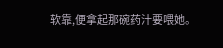软靠,便拿起那碗药汁要喂她。